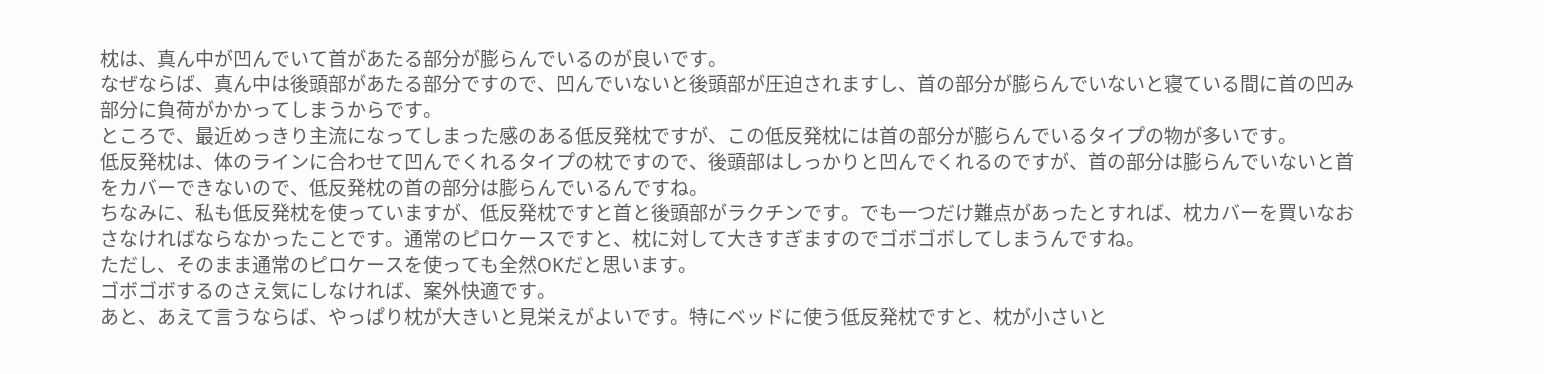枕は、真ん中が凹んでいて首があたる部分が膨らんでいるのが良いです。
なぜならば、真ん中は後頭部があたる部分ですので、凹んでいないと後頭部が圧迫されますし、首の部分が膨らんでいないと寝ている間に首の凹み部分に負荷がかかってしまうからです。
ところで、最近めっきり主流になってしまった感のある低反発枕ですが、この低反発枕には首の部分が膨らんでいるタイプの物が多いです。
低反発枕は、体のラインに合わせて凹んでくれるタイプの枕ですので、後頭部はしっかりと凹んでくれるのですが、首の部分は膨らんでいないと首をカバーできないので、低反発枕の首の部分は膨らんでいるんですね。
ちなみに、私も低反発枕を使っていますが、低反発枕ですと首と後頭部がラクチンです。でも一つだけ難点があったとすれば、枕カバーを買いなおさなければならなかったことです。通常のピロケースですと、枕に対して大きすぎますのでゴボゴボしてしまうんですね。
ただし、そのまま通常のピロケースを使っても全然OKだと思います。
ゴボゴボするのさえ気にしなければ、案外快適です。
あと、あえて言うならば、やっぱり枕が大きいと見栄えがよいです。特にベッドに使う低反発枕ですと、枕が小さいと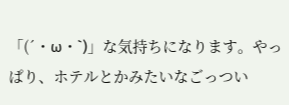「(´・ω・`)」な気持ちになります。やっぱり、ホテルとかみたいなごっつい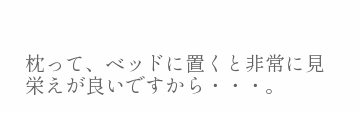枕って、ベッドに置くと非常に見栄えが良いですから・・・。